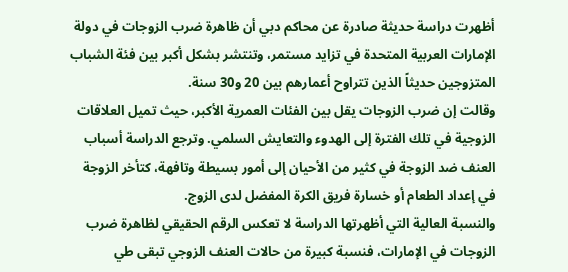أظهرت دراسة حديثة صادرة عن محاكم دبي أن ظاهرة ضرب الزوجات في دولة الإمارات العربية المتحدة في تزايد مستمر، وتنتشر بشكل أكبر بين فئة الشباب المتزوجين حديثاً الذين تتراوح أعمارهم بين 20 و30 سنة.
وقالت إن ضرب الزوجات يقل بين الفئات العمرية الأكبر، حيث تميل العلاقات الزوجية في تلك الفترة إلى الهدوء والتعايش السلمي. وترجع الدراسة أسباب العنف ضد الزوجة في كثير من الأحيان إلى أمور بسيطة وتافهة، كتأخر الزوجة في إعداد الطعام أو خسارة فريق الكرة المفضل لدى الزوج.
والنسبة العالية التي أظهرتها الدراسة لا تعكس الرقم الحقيقي لظاهرة ضرب الزوجات في الإمارات، فنسبة كبيرة من حالات العنف الزوجي تبقى طي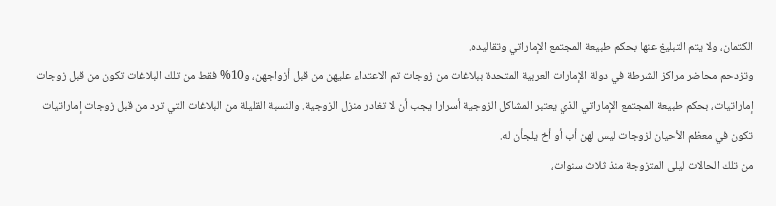الكتمان، ولا يتم التبليغ عنها بحكم طبيعة المجتمع الإماراتي وتقاليده.
وتزدحم محاضر مراكز الشرطة في دولة الإمارات العربية المتحدة ببلاغات من زوجات تم الاعتداء عليهن من قبل أزواجهن، و10% فقط من تلك البلاغات تكون من قبل زوجات إماراتيات، بحكم طبيعة المجتمع الإماراتي الذي يعتبر المشاكل الزوجية أسرارا يجب أن لا تغادر منزل الزوجية. والنسبة القليلة من البلاغات التي ترد من قبل زوجات إماراتيات تكون في معظم الأحيان لزوجات ليس لهن أب أو أخ يلجأن له.
من تلك الحالات ليلى المتزوجة منذ ثلاث سنوات،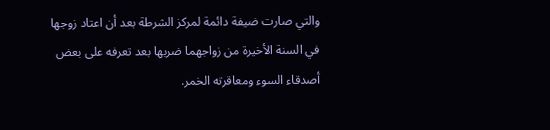والتي صارت ضيفة دائمة لمركز الشرطة بعد أن اعتاد زوجها في السنة الأخيرة من زواجهما ضربها بعد تعرفه على بعض أصدقاء السوء ومعاقرته الخمر.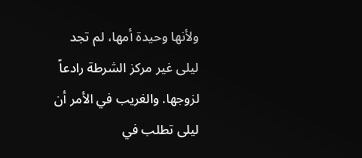ولأنها وحيدة أمها، لم تجد ليلى غير مركز الشرطة رادعاً لزوجها. والغريب في الأمر أن ليلى تطلب في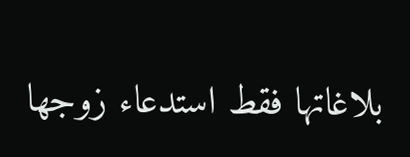بلاغاتها فقط استدعاء زوجها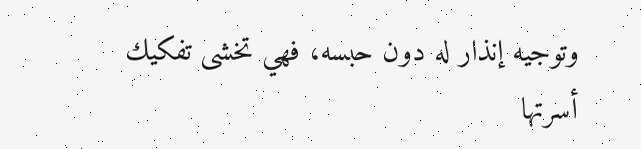وتوجيه إنذار له دون حبسه، فهي تخشى تفكيك أسرتها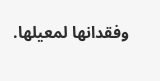وفقدانها لمعيلها.